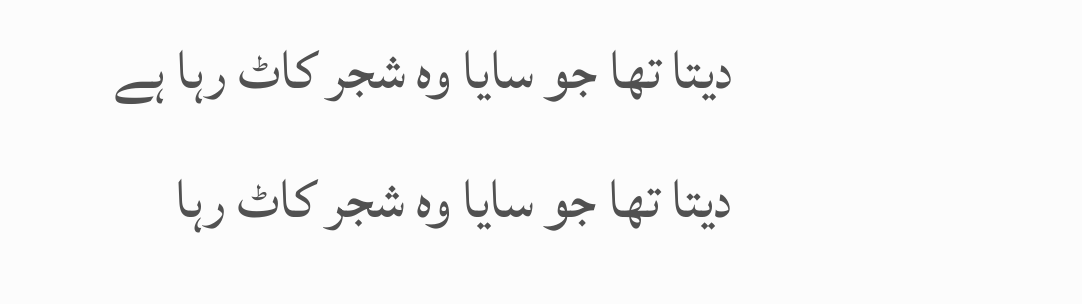دیتا تھا جو سایا وہ شجر کاٹ رہا ہے
دیتا تھا جو سایا وہ شجر کاٹ رہا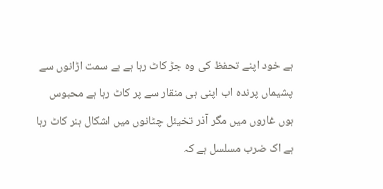ہے خود اپنے تحفظ کی وہ جڑ کاٹ رہا ہے بے سمت اڑانوں سے پشیماں پرندہ اب اپنی ہی منقار سے پر کاٹ رہا ہے محبوس ہوں غاروں میں مگر آذر تخیئل چٹانوں میں اشکال ہنر کاٹ رہا ہے اک ضرب مسلسل ہے کہ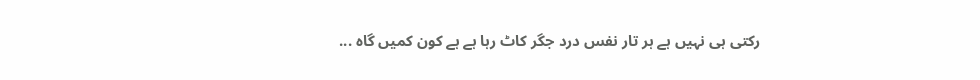رکتی ہی نہیں ہے ہر تار نفس درد جگر کاٹ رہا ہے ہے کون کمیں گاہ ...